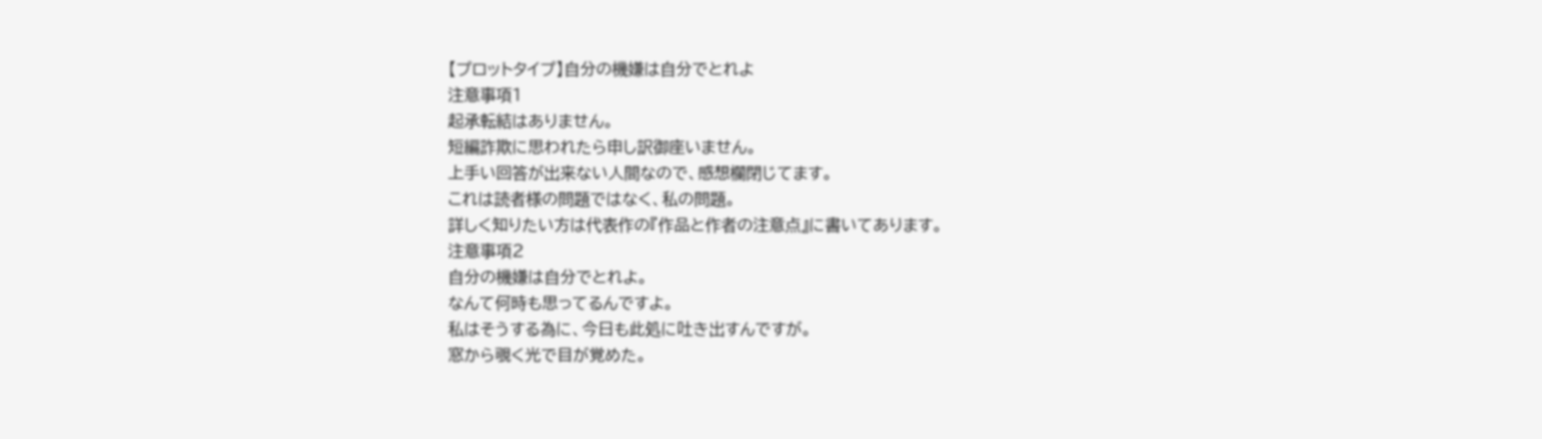【プロットタイプ】自分の機嫌は自分でとれよ
注意事項1
起承転結はありません。
短編詐欺に思われたら申し訳御座いません。
上手い回答が出来ない人間なので、感想欄閉じてます。
これは読者様の問題ではなく、私の問題。
詳しく知りたい方は代表作の『作品と作者の注意点』に書いてあります。
注意事項2
自分の機嫌は自分でとれよ。
なんて何時も思ってるんですよ。
私はそうする為に、今日も此処に吐き出すんですが。
窓から覗く光で目が覚めた。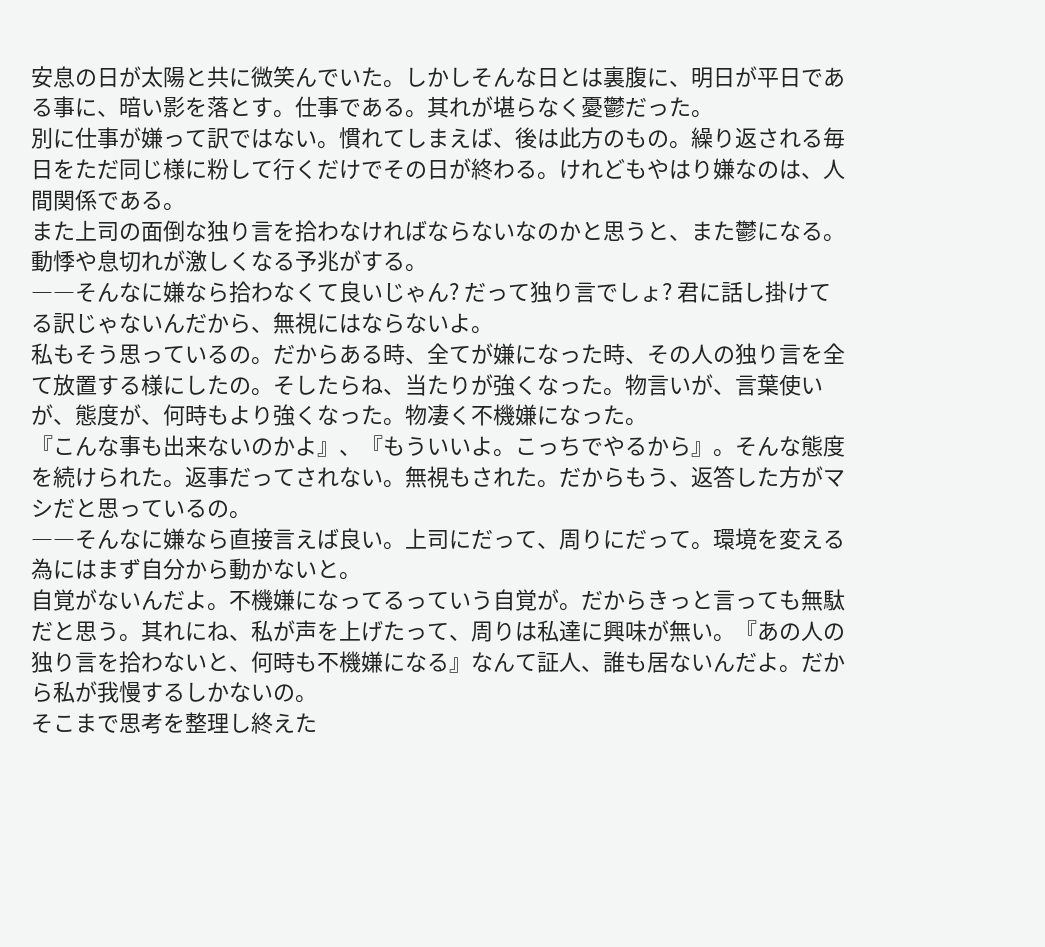安息の日が太陽と共に微笑んでいた。しかしそんな日とは裏腹に、明日が平日である事に、暗い影を落とす。仕事である。其れが堪らなく憂鬱だった。
別に仕事が嫌って訳ではない。慣れてしまえば、後は此方のもの。繰り返される毎日をただ同じ様に粉して行くだけでその日が終わる。けれどもやはり嫌なのは、人間関係である。
また上司の面倒な独り言を拾わなければならないなのかと思うと、また鬱になる。動悸や息切れが激しくなる予兆がする。
――そんなに嫌なら拾わなくて良いじゃん? だって独り言でしょ? 君に話し掛けてる訳じゃないんだから、無視にはならないよ。
私もそう思っているの。だからある時、全てが嫌になった時、その人の独り言を全て放置する様にしたの。そしたらね、当たりが強くなった。物言いが、言葉使いが、態度が、何時もより強くなった。物凄く不機嫌になった。
『こんな事も出来ないのかよ』、『もういいよ。こっちでやるから』。そんな態度を続けられた。返事だってされない。無視もされた。だからもう、返答した方がマシだと思っているの。
――そんなに嫌なら直接言えば良い。上司にだって、周りにだって。環境を変える為にはまず自分から動かないと。
自覚がないんだよ。不機嫌になってるっていう自覚が。だからきっと言っても無駄だと思う。其れにね、私が声を上げたって、周りは私達に興味が無い。『あの人の独り言を拾わないと、何時も不機嫌になる』なんて証人、誰も居ないんだよ。だから私が我慢するしかないの。
そこまで思考を整理し終えた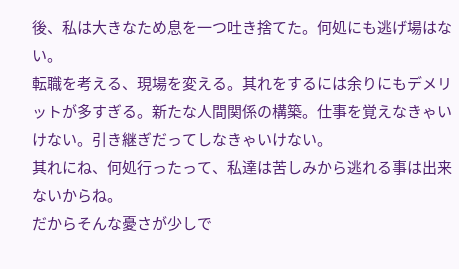後、私は大きなため息を一つ吐き捨てた。何処にも逃げ場はない。
転職を考える、現場を変える。其れをするには余りにもデメリットが多すぎる。新たな人間関係の構築。仕事を覚えなきゃいけない。引き継ぎだってしなきゃいけない。
其れにね、何処行ったって、私達は苦しみから逃れる事は出来ないからね。
だからそんな憂さが少しで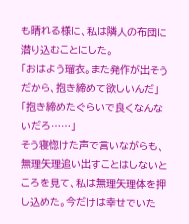も晴れる様に、私は隣人の布団に潜り込むことにした。
「おはよう瑠衣。また発作が出そうだから、抱き締めて欲しいんだ」
「抱き締めたぐらいで良くなんないだろ……」
そう寝惚けた声で言いながらも、無理矢理追い出すことはしないところを見て、私は無理矢理体を押し込めた。今だけは幸せでいた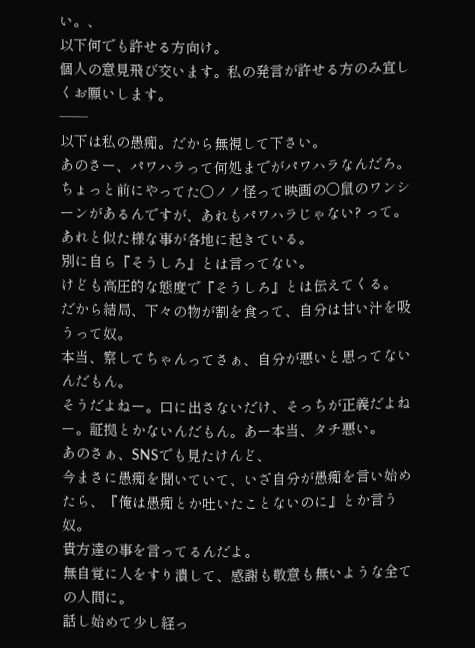い。、
以下何でも許せる方向け。
個人の意見飛び交います。私の発言が許せる方のみ宜しくお願いします。
――
以下は私の愚痴。だから無視して下さい。
あのさー、パワハラって何処までがパワハラなんだろ。
ちょっと前にやってた〇ノノ怪って映画の〇鼠のワンシーンがあるんですが、あれもパワハラじゃない? って。
あれと似た様な事が各地に起きている。
別に自ら『そうしろ』とは言ってない。
けども高圧的な態度で『そうしろ』とは伝えてくる。
だから結局、下々の物が割を食って、自分は甘い汁を吸うって奴。
本当、察してちゃんってさぁ、自分が悪いと思ってないんだもん。
そうだよねー。口に出さないだけ、そっちが正義だよねー。証拠とかないんだもん。あー本当、タチ悪い。
あのさぁ、SNSでも見たけんど、
今まさに愚痴を聞いていて、いざ自分が愚痴を言い始めたら、『俺は愚痴とか吐いたことないのに』とか言う奴。
貴方達の事を言ってるんだよ。
無自覚に人をすり潰して、感謝も敬意も無いような全ての人間に。
話し始めて少し経っ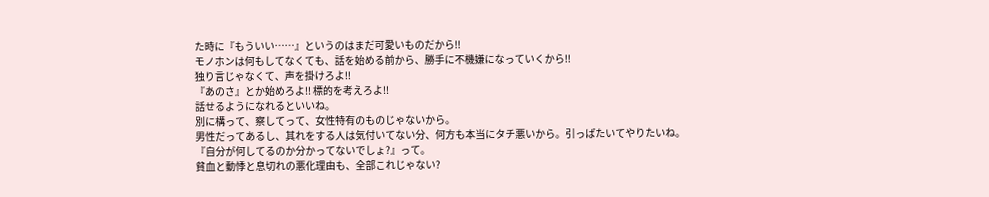た時に『もういい……』というのはまだ可愛いものだから!!
モノホンは何もしてなくても、話を始める前から、勝手に不機嫌になっていくから!!
独り言じゃなくて、声を掛けろよ!!
『あのさ』とか始めろよ!! 標的を考えろよ!!
話せるようになれるといいね。
別に構って、察してって、女性特有のものじゃないから。
男性だってあるし、其れをする人は気付いてない分、何方も本当にタチ悪いから。引っぱたいてやりたいね。
『自分が何してるのか分かってないでしょ?』って。
貧血と動悸と息切れの悪化理由も、全部これじゃない?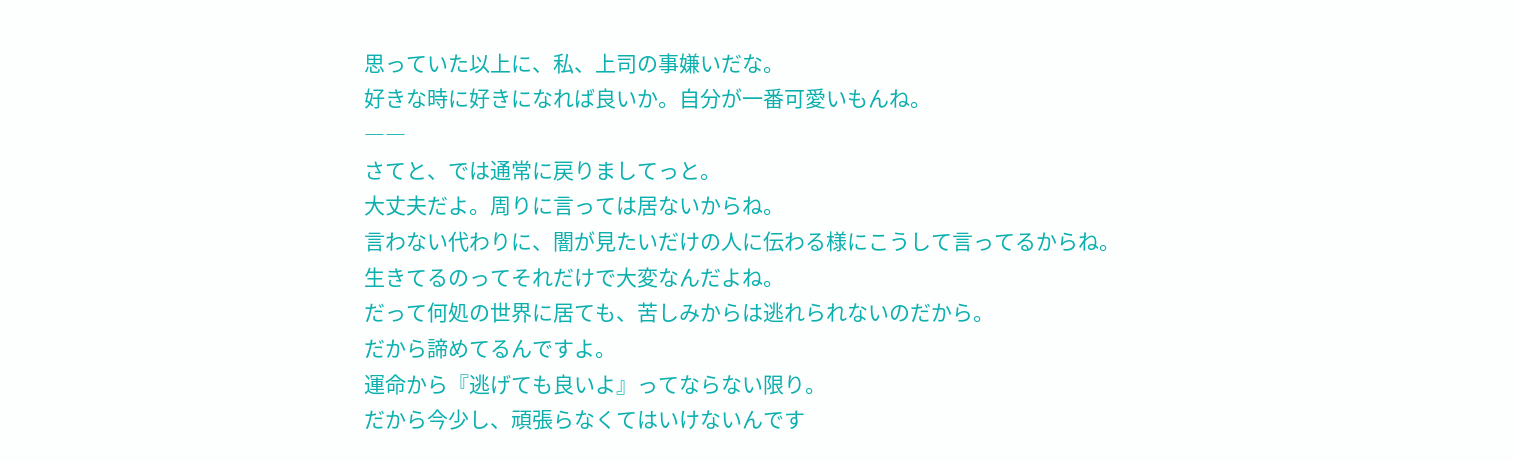思っていた以上に、私、上司の事嫌いだな。
好きな時に好きになれば良いか。自分が一番可愛いもんね。
――
さてと、では通常に戻りましてっと。
大丈夫だよ。周りに言っては居ないからね。
言わない代わりに、闇が見たいだけの人に伝わる様にこうして言ってるからね。
生きてるのってそれだけで大変なんだよね。
だって何処の世界に居ても、苦しみからは逃れられないのだから。
だから諦めてるんですよ。
運命から『逃げても良いよ』ってならない限り。
だから今少し、頑張らなくてはいけないんです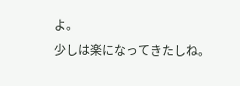よ。
少しは楽になってきたしね。